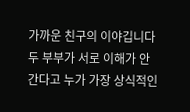가까운 친구의 이야깁니다 두 부부가 서로 이해가 안간다고 누가 가장 상식적인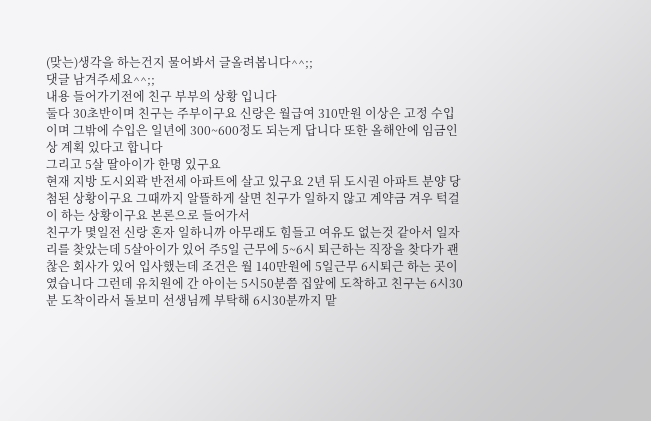(맞는)생각을 하는건지 물어봐서 글올려봅니다^^;;
댓글 남겨주세요^^;;
내용 들어가기전에 친구 부부의 상황 입니다
둘다 30초반이며 친구는 주부이구요 신랑은 월급여 310만원 이상은 고정 수입이며 그밖에 수입은 일년에 300~600정도 되는게 답니다 또한 올해안에 임금인상 계획 있다고 합니다
그리고 5살 딸아이가 한명 있구요
현재 지방 도시외곽 반전세 아파트에 살고 있구요 2년 뒤 도시권 아파트 분양 당첨된 상황이구요 그때까지 알뜰하게 살면 친구가 일하지 않고 계약금 겨우 턱걸이 하는 상황이구요 본론으로 들어가서
친구가 몇일전 신랑 혼자 일하니까 아무래도 힘들고 여유도 없는것 같아서 일자리를 찾았는데 5살아이가 있어 주5일 근무에 5~6시 퇴근하는 직장을 찾다가 괜찮은 회사가 있어 입사했는데 조건은 월 140만원에 5일근무 6시퇴근 하는 곳이였습니다 그런데 유치원에 간 아이는 5시50분쯤 집앞에 도착하고 친구는 6시30분 도착이라서 돌보미 선생님께 부탁해 6시30분까지 맡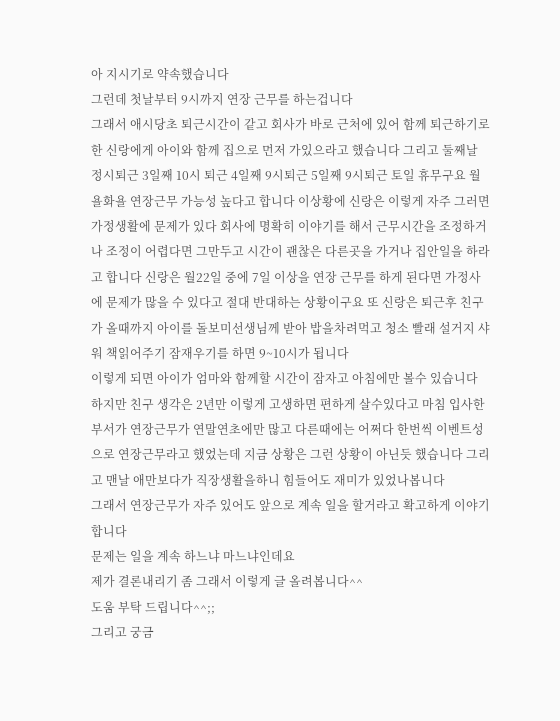아 지시기로 약속했습니다
그런데 첫날부터 9시까지 연장 근무를 하는겁니다
그래서 애시당초 퇴근시간이 같고 회사가 바로 근처에 있어 함께 퇴근하기로 한 신랑에게 아이와 함께 집으로 먼저 가있으라고 했습니다 그리고 둘째날 정시퇴근 3일째 10시 퇴근 4일째 9시퇴근 5일째 9시퇴근 토일 휴무구요 월욜화욜 연장근무 가능성 높다고 합니다 이상황에 신랑은 이렇게 자주 그러면 가정생활에 문제가 있다 회사에 명확히 이야기를 해서 근무시간을 조정하거나 조정이 어렵다면 그만두고 시간이 괜찮은 다른곳을 가거나 집안일을 하라고 합니다 신랑은 월22일 중에 7일 이상을 연장 근무를 하게 된다면 가정사에 문제가 많을 수 있다고 절대 반대하는 상황이구요 또 신랑은 퇴근후 친구가 올때까지 아이를 돌보미선생님께 받아 밥을차려먹고 청소 빨래 설거지 샤워 책읽어주기 잠재우기를 하면 9~10시가 됩니다
이렇게 되면 아이가 엄마와 함께할 시간이 잠자고 아침에만 볼수 있습니다 하지만 친구 생각은 2년만 이렇게 고생하면 편하게 살수있다고 마침 입사한 부서가 연장근무가 연말연초에만 많고 다른때에는 어쩌다 한번씩 이벤트성으로 연장근무라고 했었는데 지금 상황은 그런 상황이 아닌듯 했습니다 그리고 맨날 애만보다가 직장생활을하니 힘들어도 재미가 있었나봅니다
그래서 연장근무가 자주 있어도 앞으로 계속 일을 할거라고 확고하게 이야기 합니다
문제는 일을 계속 하느냐 마느냐인데요
제가 결론내리기 좀 그래서 이렇게 글 올려봅니다^^
도움 부탁 드립니다^^;;
그리고 궁금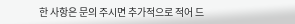한 사항은 문의 주시면 추가적으로 적어 드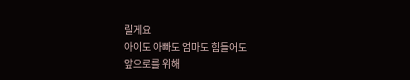릴게요
아이도 아빠도 엄마도 힘들어도
앞으로를 위해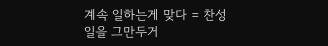계속 일하는게 맞다 = 찬성
일을 그만두거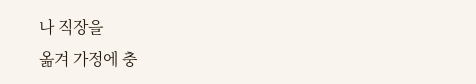나 직장을
옮겨 가정에 충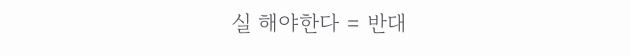실 해야한다 = 반대